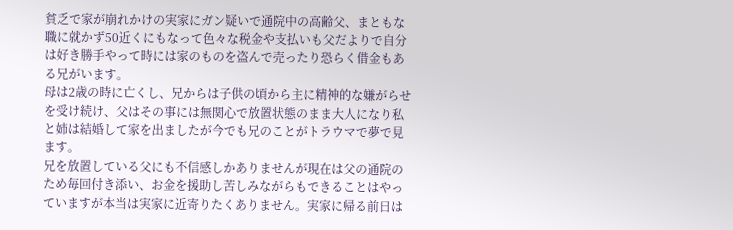貧乏で家が崩れかけの実家にガン疑いで通院中の高齢父、まともな職に就かず50近くにもなって色々な税金や支払いも父だよりで自分は好き勝手やって時には家のものを盗んで売ったり恐らく借金もある兄がいます。
母は2歳の時に亡くし、兄からは子供の頃から主に精神的な嫌がらせを受け続け、父はその事には無関心で放置状態のまま大人になり私と姉は結婚して家を出ましたが今でも兄のことがトラウマで夢で見ます。
兄を放置している父にも不信感しかありませんが現在は父の通院のため毎回付き添い、お金を援助し苦しみながらもできることはやっていますが本当は実家に近寄りたくありません。実家に帰る前日は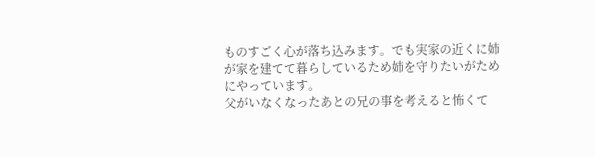ものすごく心が落ち込みます。でも実家の近くに姉が家を建てて暮らしているため姉を守りたいがためにやっています。
父がいなくなったあとの兄の事を考えると怖くて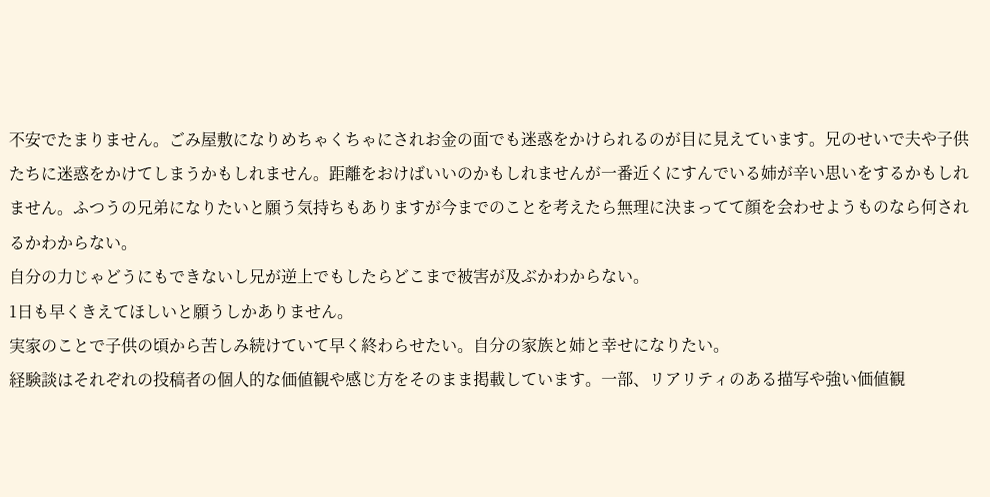不安でたまりません。ごみ屋敷になりめちゃくちゃにされお金の面でも迷惑をかけられるのが目に見えています。兄のせいで夫や子供たちに迷惑をかけてしまうかもしれません。距離をおけばいいのかもしれませんが一番近くにすんでいる姉が辛い思いをするかもしれません。ふつうの兄弟になりたいと願う気持ちもありますが今までのことを考えたら無理に決まってて顔を会わせようものなら何されるかわからない。
自分の力じゃどうにもできないし兄が逆上でもしたらどこまで被害が及ぶかわからない。
1日も早くきえてほしいと願うしかありません。
実家のことで子供の頃から苦しみ続けていて早く終わらせたい。自分の家族と姉と幸せになりたい。
経験談はそれぞれの投稿者の個人的な価値観や感じ方をそのまま掲載しています。一部、リアリティのある描写や強い価値観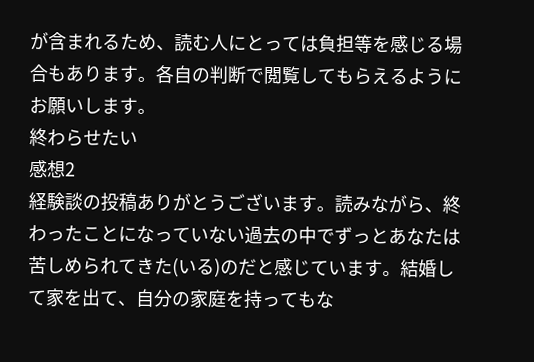が含まれるため、読む人にとっては負担等を感じる場合もあります。各自の判断で閲覧してもらえるようにお願いします。
終わらせたい
感想2
経験談の投稿ありがとうございます。読みながら、終わったことになっていない過去の中でずっとあなたは苦しめられてきた(いる)のだと感じています。結婚して家を出て、自分の家庭を持ってもな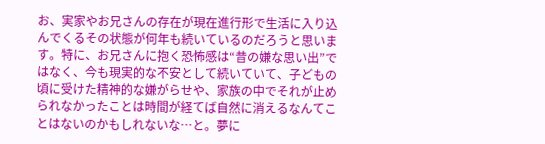お、実家やお兄さんの存在が現在進行形で生活に入り込んでくるその状態が何年も続いているのだろうと思います。特に、お兄さんに抱く恐怖感は“昔の嫌な思い出”ではなく、今も現実的な不安として続いていて、子どもの頃に受けた精神的な嫌がらせや、家族の中でそれが止められなかったことは時間が経てば自然に消えるなんてことはないのかもしれないな…と。夢に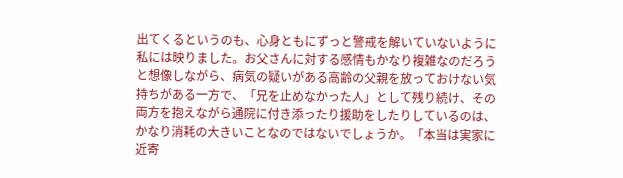出てくるというのも、心身ともにずっと警戒を解いていないように私には映りました。お父さんに対する感情もかなり複雑なのだろうと想像しながら、病気の疑いがある高齢の父親を放っておけない気持ちがある一方で、「兄を止めなかった人」として残り続け、その両方を抱えながら通院に付き添ったり援助をしたりしているのは、かなり消耗の大きいことなのではないでしょうか。「本当は実家に近寄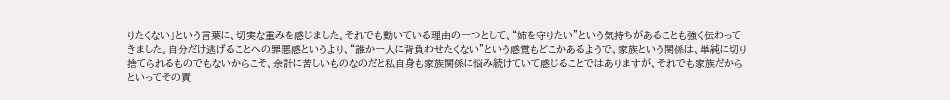りたくない」という言葉に、切実な重みを感じました。それでも動いている理由の一つとして、“姉を守りたい”という気持ちがあることも強く伝わってきました。自分だけ逃げることへの罪悪感というより、“誰か一人に背負わせたくない”という感覚もどこかあるようで、家族という関係は、単純に切り捨てられるものでもないからこそ、余計に苦しいものなのだと私自身も家族関係に悩み続けていて感じることではありますが、それでも家族だからといってその責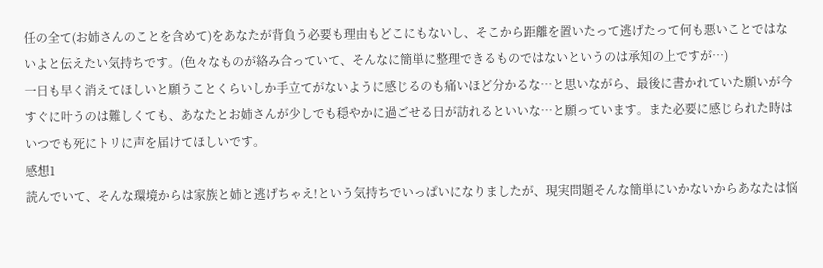任の全て(お姉さんのことを含めて)をあなたが背負う必要も理由もどこにもないし、そこから距離を置いたって逃げたって何も悪いことではないよと伝えたい気持ちです。(色々なものが絡み合っていて、そんなに簡単に整理できるものではないというのは承知の上ですが…)
一日も早く消えてほしいと願うことくらいしか手立てがないように感じるのも痛いほど分かるな…と思いながら、最後に書かれていた願いが今すぐに叶うのは難しくても、あなたとお姉さんが少しでも穏やかに過ごせる日が訪れるといいな…と願っています。また必要に感じられた時はいつでも死にトリに声を届けてほしいです。
感想1
読んでいて、そんな環境からは家族と姉と逃げちゃえ!という気持ちでいっぱいになりましたが、現実問題そんな簡単にいかないからあなたは悩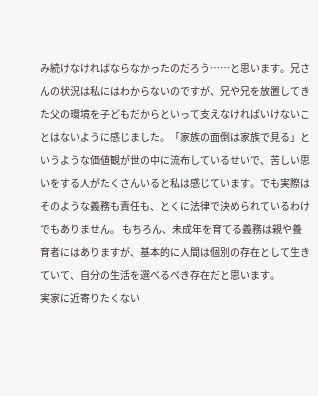み続けなければならなかったのだろう……と思います。兄さんの状況は私にはわからないのですが、兄や兄を放置してきた父の環境を子どもだからといって支えなければいけないことはないように感じました。「家族の面倒は家族で見る」というような価値観が世の中に流布しているせいで、苦しい思いをする人がたくさんいると私は感じています。でも実際はそのような義務も責任も、とくに法律で決められているわけでもありません。 もちろん、未成年を育てる義務は親や養育者にはありますが、基本的に人間は個別の存在として生きていて、自分の生活を選べるべき存在だと思います。
実家に近寄りたくない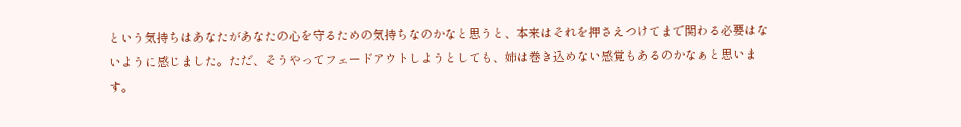という気持ちはあなたがあなたの心を守るための気持ちなのかなと思うと、本来はそれを押さえつけてまで関わる必要はないように感じました。ただ、そうやってフェードアウトしようとしても、姉は巻き込めない感覚もあるのかなぁと思います。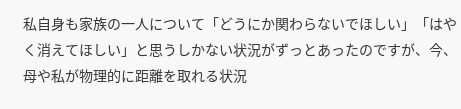私自身も家族の一人について「どうにか関わらないでほしい」「はやく消えてほしい」と思うしかない状況がずっとあったのですが、今、母や私が物理的に距離を取れる状況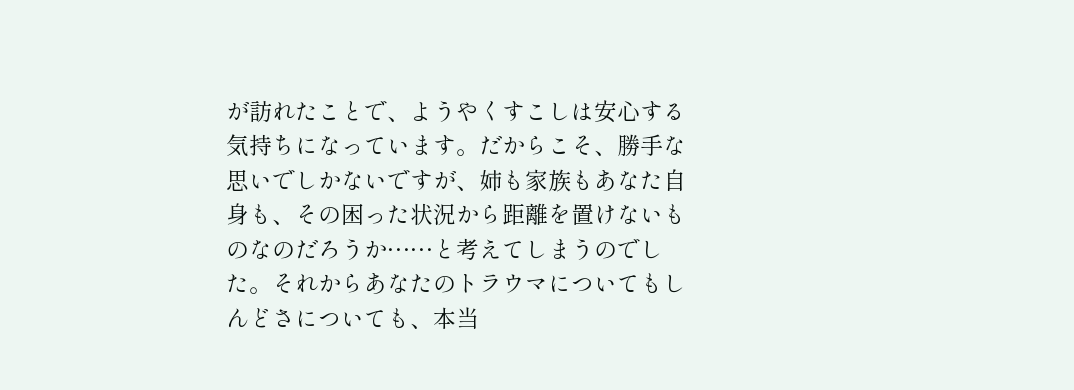が訪れたことで、ようやくすこしは安心する気持ちになっています。だからこそ、勝手な思いでしかないですが、姉も家族もあなた自身も、その困った状況から距離を置けないものなのだろうか……と考えてしまうのでした。それからあなたのトラウマについてもしんどさについても、本当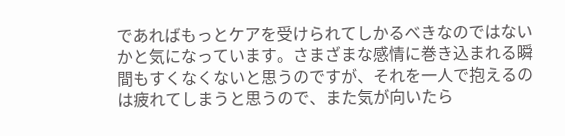であればもっとケアを受けられてしかるべきなのではないかと気になっています。さまざまな感情に巻き込まれる瞬間もすくなくないと思うのですが、それを一人で抱えるのは疲れてしまうと思うので、また気が向いたら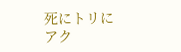死にトリにアク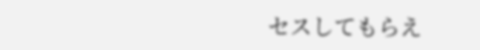セスしてもらえ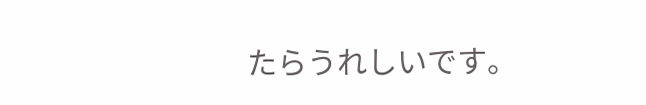たらうれしいです。